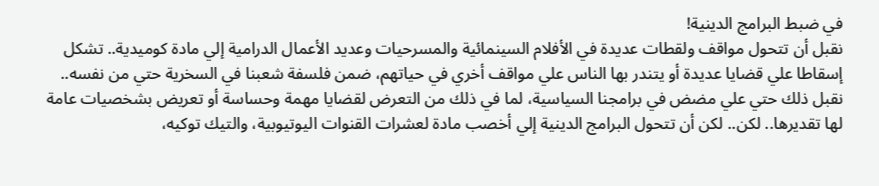في ضبط البرامج الدينية!
نقبل أن تتحول مواقف ولقطات عديدة في الأفلام السينمائية والمسرحيات وعديد الأعمال الدرامية إلي مادة كوميدية.. تشكل إسقاطا علي قضايا عديدة أو يتندر بها الناس علي مواقف أخري في حياتهم، ضمن فلسفة شعبنا في السخرية حتي من نفسه..
نقبل ذلك حتي علي مضض في برامجنا السياسية، لما في ذلك من التعرض لقضايا مهمة وحساسة أو تعريض بشخصيات عامة لها تقديرها.. لكن.. لكن أن تتحول البرامج الدينية إلي أخصب مادة لعشرات القنوات اليوتيوبية، والتيك توكيه،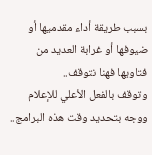بسبب طريقة أداء مقدميها أو ضيوفها أو غرابة العديد من فتاويها فهنا نتوقف..
وتوقف بالفعل الأعلي للإعلام ووجه بتحديد وقت هذه البرامج..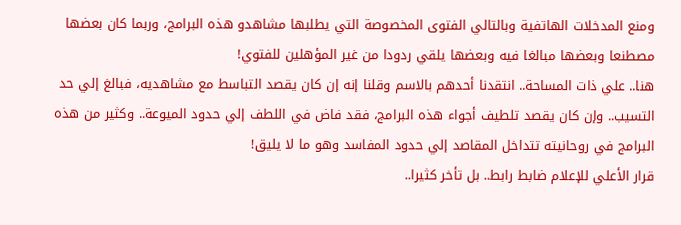ومنع المدخلات الهاتفية وبالتالي الفتوى المخصوصة التي يطلبها مشاهدو هذه البرامج، وربما كان بعضها مصطنعا وبعضها مبالغا فيه وبعضها يلقي ردودا من غير المؤهلين للفتوي!
هنا.. علي ذات المساحة.. انتقدنا أحدهم بالاسم وقلنا إنه إن كان يقصد التباسط مع مشاهديه، فبالغ إلي حد التسيب.. وإن كان يقصد تلطيف أجواء هذه البرامج، فقد فاض في اللطف إلي حدود الميوعة.. وكثير من هذه البرامج في روحانيته تتداخل المقاصد إلي حدود المفاسد وهو ما لا يليق!
قرار الأعلي للإعلام ضابط رابط.. بل تأخر كثيرا..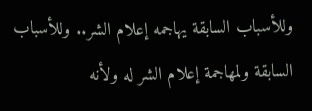وللأسباب السابقة يهاجمه إعلام الشر.. وللأسباب السابقة ولمهاجمة إعلام الشر له ولأنه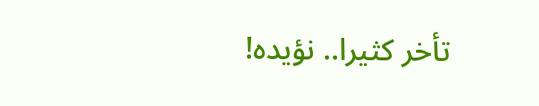تأخر كثيرا.. نؤيده!